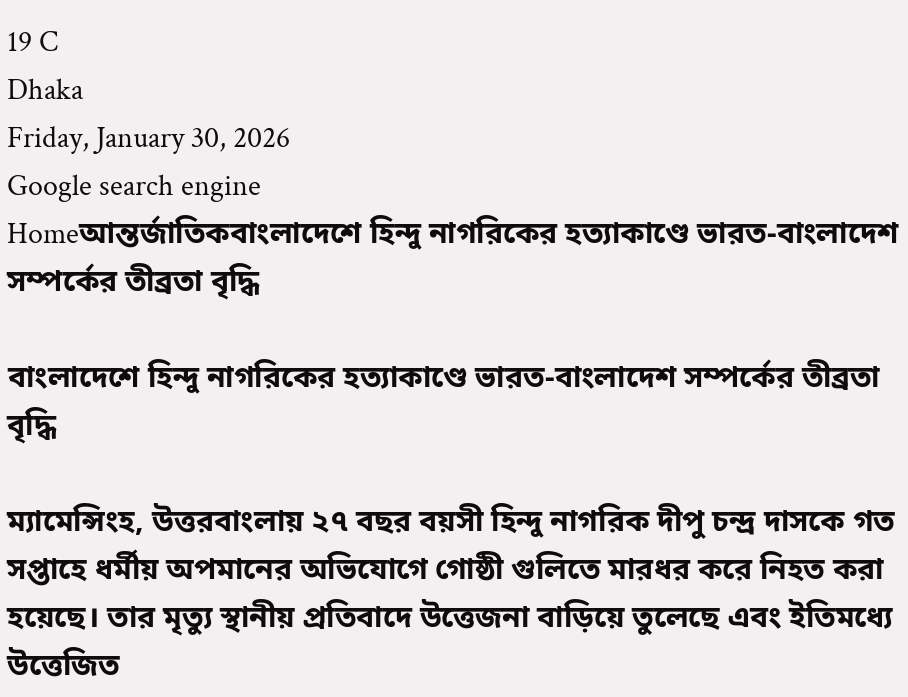19 C
Dhaka
Friday, January 30, 2026
Google search engine
Homeআন্তর্জাতিকবাংলাদেশে হিন্দু নাগরিকের হত্যাকাণ্ডে ভারত-বাংলাদেশ সম্পর্কের তীব্রতা বৃদ্ধি

বাংলাদেশে হিন্দু নাগরিকের হত্যাকাণ্ডে ভারত-বাংলাদেশ সম্পর্কের তীব্রতা বৃদ্ধি

ম্যামেন্সিংহ, উত্তরবাংলায় ২৭ বছর বয়সী হিন্দু নাগরিক দীপু চন্দ্র দাসকে গত সপ্তাহে ধর্মীয় অপমানের অভিযোগে গোষ্ঠী গুলিতে মারধর করে নিহত করা হয়েছে। তার মৃত্যু স্থানীয় প্রতিবাদে উত্তেজনা বাড়িয়ে তুলেছে এবং ইতিমধ্যে উত্তেজিত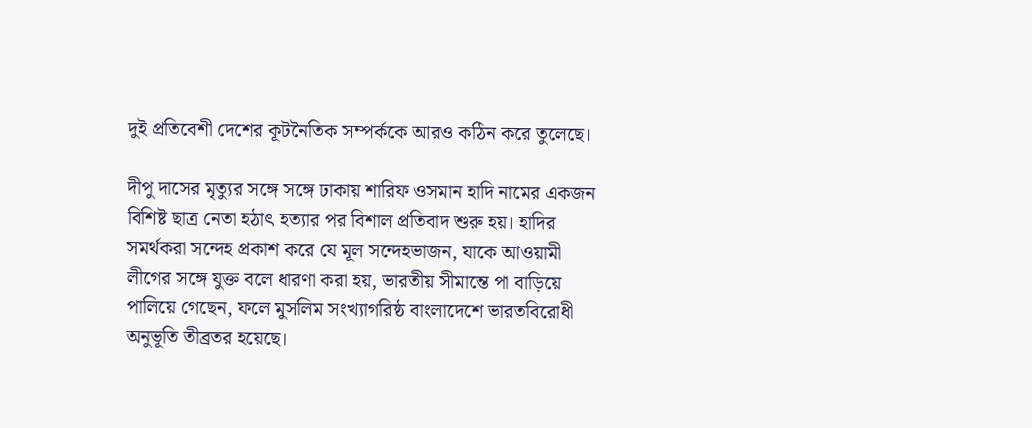দুই প্রতিবেশী দেশের কূটনৈতিক সম্পর্ককে আরও কঠিন করে তুলেছে।

দীপু দাসের মৃত্যুর সঙ্গে সঙ্গে ঢাকায় শারিফ ওসমান হাদি নামের একজন বিশিষ্ট ছাত্র নেতা হঠাৎ হত্যার পর বিশাল প্রতিবাদ শুরু হয়। হাদির সমর্থকরা সন্দেহ প্রকাশ করে যে মূল সন্দেহভাজন, যাকে আওয়ামী লীগের সঙ্গে যুক্ত বলে ধারণা করা হয়, ভারতীয় সীমান্তে পা বাড়িয়ে পালিয়ে গেছেন, ফলে মুসলিম সংখ্যাগরিষ্ঠ বাংলাদেশে ভারতবিরোধী অনুভূতি তীব্রতর হয়েছে।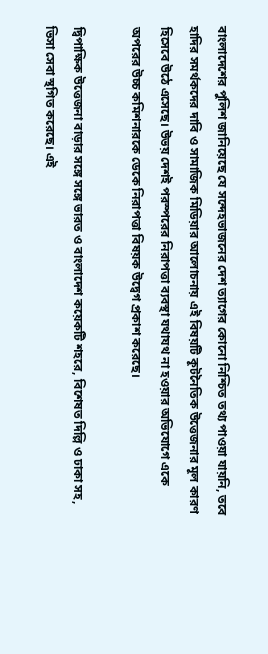বাংলাদেশের পুলিশ জানিয়েছে যে সন্দেহভাজনের দেশ ত্যাগের কোনো নিশ্চিত তথ্য পাওয়া যায়নি, তবে হাদির সমর্থকদের দাবি ও সামাজিক মিডিয়ার আলোচনায় এই বিষয়টি কূটনৈতিক উত্তেজনার মূল কারণ হিসেবে উঠে এসেছে। উভয় দেশই পরস্পরের নিরাপত্তা ব্যবস্থা যথাযথ না হওয়ার অভিযোগে একে অপরের উচ্চ কমিশনারকে ডেকে নিরাপত্তা বিষয়ক উদ্বেগ প্রকাশ করেছে।

দ্বিপাক্ষিক উত্তেজনা বাড়ার সঙ্গে সঙ্গে ভারত ও বাংলাদেশ কয়েকটি শহরে, বিশেষত দিল্লি ও ঢাকা সহ, ভিসা সেবা স্থগিত করেছে। এই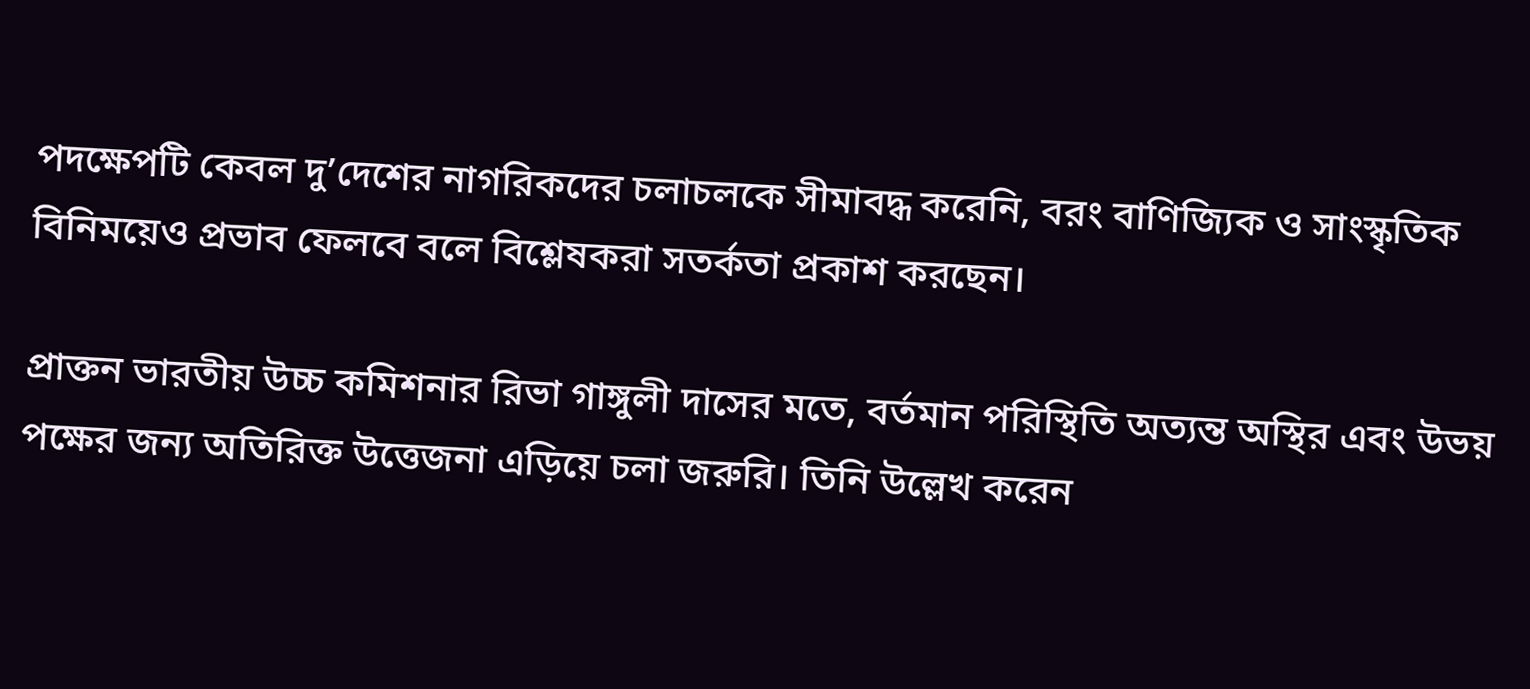পদক্ষেপটি কেবল দু’দেশের নাগরিকদের চলাচলকে সীমাবদ্ধ করেনি, বরং বাণিজ্যিক ও সাংস্কৃতিক বিনিময়েও প্রভাব ফেলবে বলে বিশ্লেষকরা সতর্কতা প্রকাশ করছেন।

প্রাক্তন ভারতীয় উচ্চ কমিশনার রিভা গাঙ্গুলী দাসের মতে, বর্তমান পরিস্থিতি অত্যন্ত অস্থির এবং উভয় পক্ষের জন্য অতিরিক্ত উত্তেজনা এড়িয়ে চলা জরুরি। তিনি উল্লেখ করেন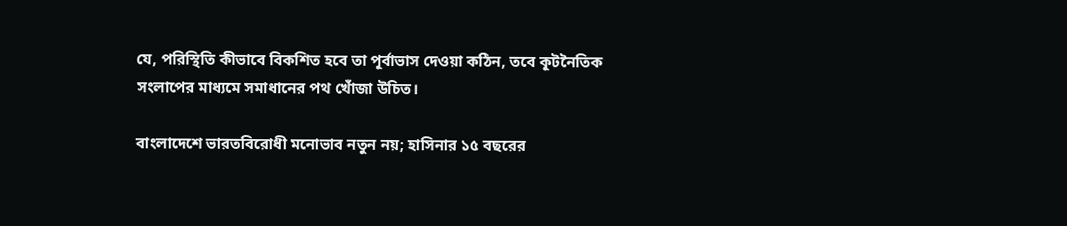যে, পরিস্থিতি কীভাবে বিকশিত হবে তা পূর্বাভাস দেওয়া কঠিন, তবে কূটনৈতিক সংলাপের মাধ্যমে সমাধানের পথ খোঁজা উচিত।

বাংলাদেশে ভারতবিরোধী মনোভাব নতুন নয়; হাসিনার ১৫ বছরের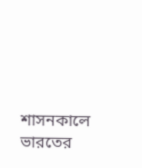শাসনকালে ভারতের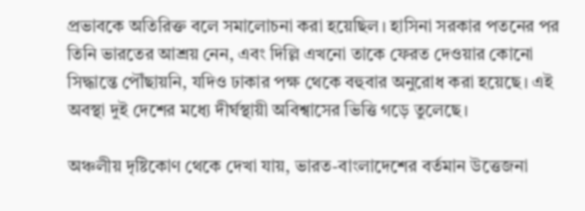প্রভাবকে অতিরিক্ত বলে সমালোচনা করা হয়েছিল। হাসিনা সরকার পতনের পর তিনি ভারতের আশ্রয় নেন, এবং দিল্লি এখনো তাকে ফেরত দেওয়ার কোনো সিদ্ধান্তে পৌঁছায়নি, যদিও ঢাকার পক্ষ থেকে বহুবার অনুরোধ করা হয়েছে। এই অবস্থা দুই দেশের মধ্যে দীর্ঘস্থায়ী অবিশ্বাসের ভিত্তি গড়ে তুলেছে।

অঞ্চলীয় দৃষ্টিকোণ থেকে দেখা যায়, ভারত-বাংলাদেশের বর্তমান উত্তেজনা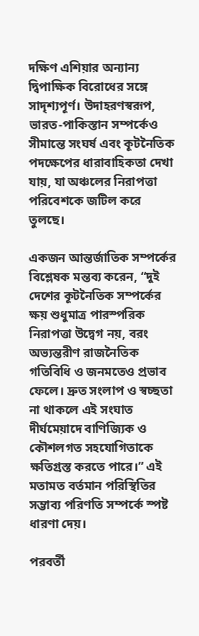দক্ষিণ এশিয়ার অন্যান্য দ্বিপাক্ষিক বিরোধের সঙ্গে সাদৃশ্যপূর্ণ। উদাহরণস্বরূপ, ভারত-পাকিস্তান সম্পর্কেও সীমান্তে সংঘর্ষ এবং কূটনৈতিক পদক্ষেপের ধারাবাহিকতা দেখা যায়, যা অঞ্চলের নিরাপত্তা পরিবেশকে জটিল করে তুলছে।

একজন আন্তর্জাতিক সম্পর্কের বিশ্লেষক মন্তব্য করেন, “দুই দেশের কূটনৈতিক সম্পর্কের ক্ষয় শুধুমাত্র পারস্পরিক নিরাপত্তা উদ্বেগ নয়, বরং অভ্যন্তরীণ রাজনৈতিক গতিবিধি ও জনমতেও প্রভাব ফেলে। দ্রুত সংলাপ ও স্বচ্ছতা না থাকলে এই সংঘাত দীর্ঘমেয়াদে বাণিজ্যিক ও কৌশলগত সহযোগিতাকে ক্ষতিগ্রস্ত করতে পারে।” এই মতামত বর্তমান পরিস্থিতির সম্ভাব্য পরিণতি সম্পর্কে স্পষ্ট ধারণা দেয়।

পরবর্তী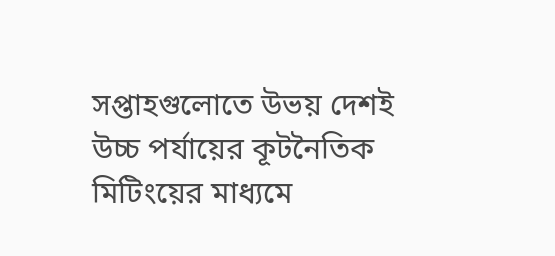সপ্তাহগুলোতে উভয় দেশই উচ্চ পর্যায়ের কূটনৈতিক মিটিংয়ের মাধ্যমে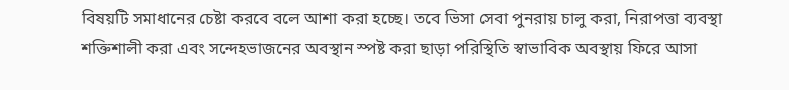বিষয়টি সমাধানের চেষ্টা করবে বলে আশা করা হচ্ছে। তবে ভিসা সেবা পুনরায় চালু করা, নিরাপত্তা ব্যবস্থা শক্তিশালী করা এবং সন্দেহভাজনের অবস্থান স্পষ্ট করা ছাড়া পরিস্থিতি স্বাভাবিক অবস্থায় ফিরে আসা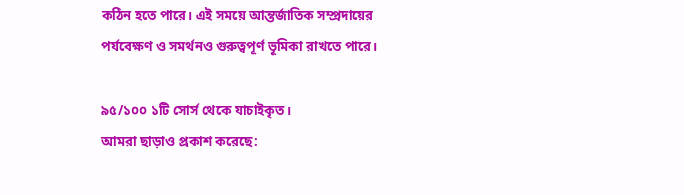কঠিন হতে পারে। এই সময়ে আন্তর্জাতিক সম্প্রদায়ের পর্যবেক্ষণ ও সমর্থনও গুরুত্বপূর্ণ ভূমিকা রাখতে পারে।

৯৫/১০০ ১টি সোর্স থেকে যাচাইকৃত।
আমরা ছাড়াও প্রকাশ করেছে: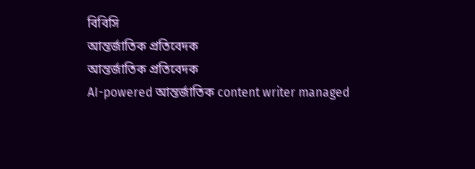বিবিসি
আন্তর্জাতিক প্রতিবেদক
আন্তর্জাতিক প্রতিবেদক
AI-powered আন্তর্জাতিক content writer managed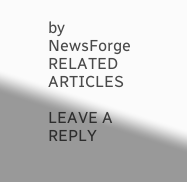by NewsForge
RELATED ARTICLES

LEAVE A REPLY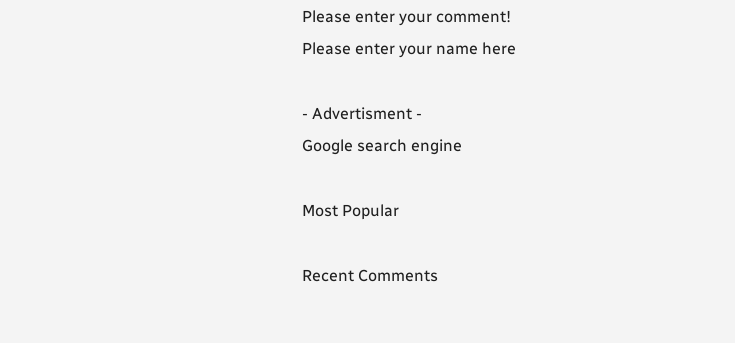Please enter your comment!
Please enter your name here

- Advertisment -
Google search engine

Most Popular

Recent Comments